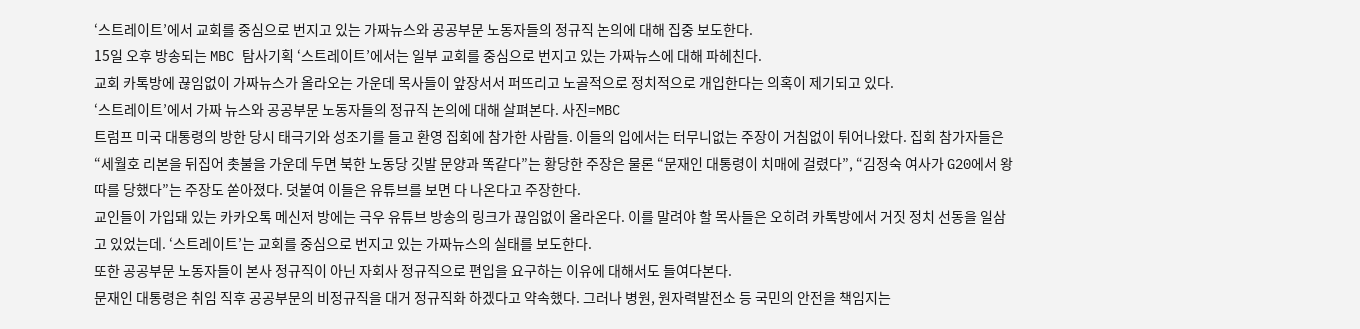‘스트레이트’에서 교회를 중심으로 번지고 있는 가짜뉴스와 공공부문 노동자들의 정규직 논의에 대해 집중 보도한다.
15일 오후 방송되는 MBC 탐사기획 ‘스트레이트’에서는 일부 교회를 중심으로 번지고 있는 가짜뉴스에 대해 파헤친다.
교회 카톡방에 끊임없이 가짜뉴스가 올라오는 가운데 목사들이 앞장서서 퍼뜨리고 노골적으로 정치적으로 개입한다는 의혹이 제기되고 있다.
‘스트레이트’에서 가짜 뉴스와 공공부문 노동자들의 정규직 논의에 대해 살펴본다. 사진=MBC
트럼프 미국 대통령의 방한 당시 태극기와 성조기를 들고 환영 집회에 참가한 사람들. 이들의 입에서는 터무니없는 주장이 거침없이 튀어나왔다. 집회 참가자들은 “세월호 리본을 뒤집어 촛불을 가운데 두면 북한 노동당 깃발 문양과 똑같다”는 황당한 주장은 물론 “문재인 대통령이 치매에 걸렸다”, “김정숙 여사가 G20에서 왕따를 당했다”는 주장도 쏟아졌다. 덧붙여 이들은 유튜브를 보면 다 나온다고 주장한다.
교인들이 가입돼 있는 카카오톡 메신저 방에는 극우 유튜브 방송의 링크가 끊임없이 올라온다. 이를 말려야 할 목사들은 오히려 카톡방에서 거짓 정치 선동을 일삼고 있었는데. ‘스트레이트’는 교회를 중심으로 번지고 있는 가짜뉴스의 실태를 보도한다.
또한 공공부문 노동자들이 본사 정규직이 아닌 자회사 정규직으로 편입을 요구하는 이유에 대해서도 들여다본다.
문재인 대통령은 취임 직후 공공부문의 비정규직을 대거 정규직화 하겠다고 약속했다. 그러나 병원, 원자력발전소 등 국민의 안전을 책임지는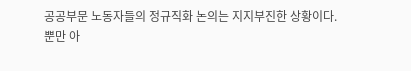공공부문 노동자들의 정규직화 논의는 지지부진한 상황이다.
뿐만 아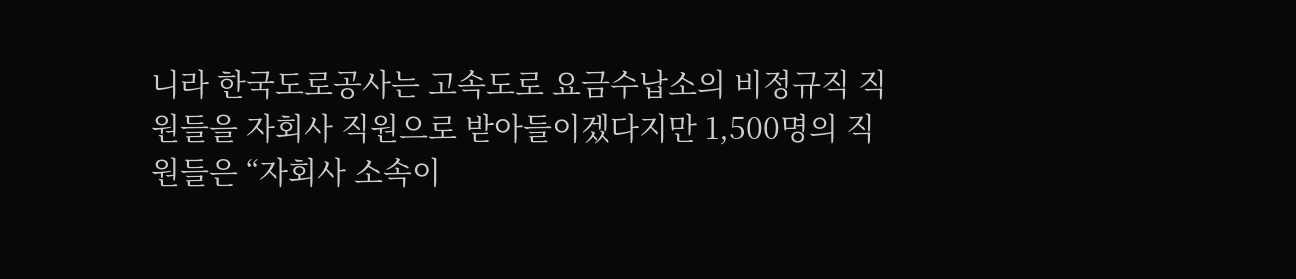니라 한국도로공사는 고속도로 요금수납소의 비정규직 직원들을 자회사 직원으로 받아들이겠다지만 1,500명의 직원들은 “자회사 소속이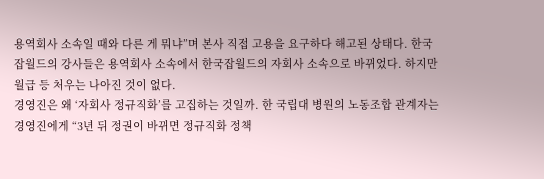용역회사 소속일 때와 다른 게 뭐냐”며 본사 직접 고용을 요구하다 해고된 상태다. 한국잡월드의 강사들은 용역회사 소속에서 한국잡월드의 자회사 소속으로 바뀌었다. 하지만 월급 등 처우는 나아진 것이 없다.
경영진은 왜 ‘자회사 정규직화’를 고집하는 것일까. 한 국립대 병원의 노동조합 관계자는 경영진에게 “3년 뒤 정권이 바뀌면 정규직화 정책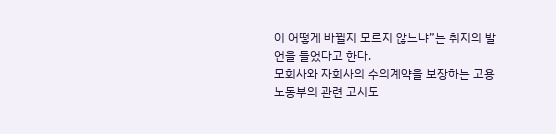이 어떻게 바뀔지 모르지 않느냐”는 취지의 발언을 들었다고 한다.
모회사와 자회사의 수의계약을 보장하는 고용노동부의 관련 고시도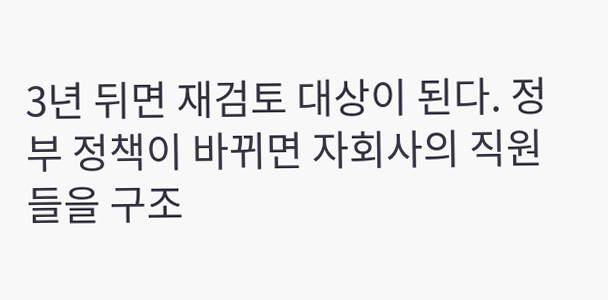3년 뒤면 재검토 대상이 된다. 정부 정책이 바뀌면 자회사의 직원들을 구조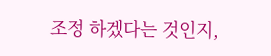조정 하겠다는 것인지,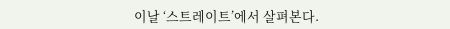이날 ‘스트레이트’에서 살펴본다.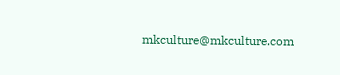mkculture@mkculture.com